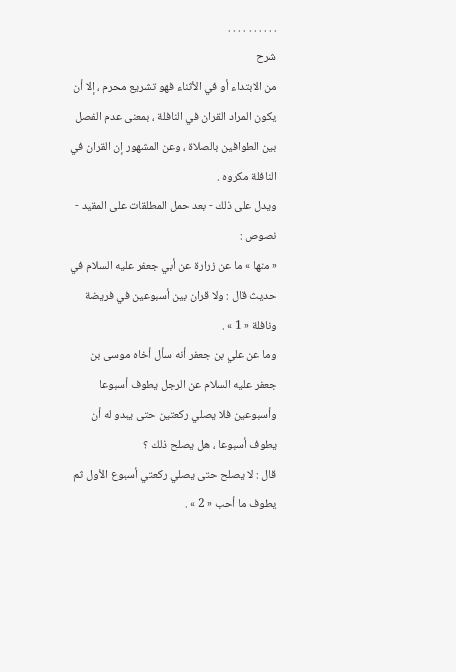. . . . . . . . . .
شرح
من الابتداء أو في الأثناء فهو تشريع محرم ، إلا أن يكون المراد القران في النافلة ، بمعنى عدم الفصل بين الطوافين بالصلاة ، وعن المشهور إن القران في النافلة مكروه .
ويدل على ذلك - بعد حمل المطلقات على المقيد - نصوص :
« منها » ما عن زرارة عن أبي جعفر عليه السلام في حديث قال : ولا قران بين أسبوعين في فريضة ونافلة « 1 » .
وما عن علي بن جعفر أنه سأل أخاه موسى بن جعفر عليه السلام عن الرجل يطوف أسبوعا وأسبوعين فلا يصلي ركعتين حتى يبدو له أن يطوف أسبوعا ، هل يصلح ذلك ؟
قال : لا يصلح حتى يصلي ركعتي أسبوع الأول ثم يطوف ما أحب « 2 » .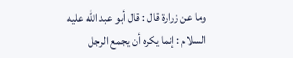وما عن زرارة قال : قال أبو عبد اللّه عليه السلام : إنما يكره أن يجمع الرجل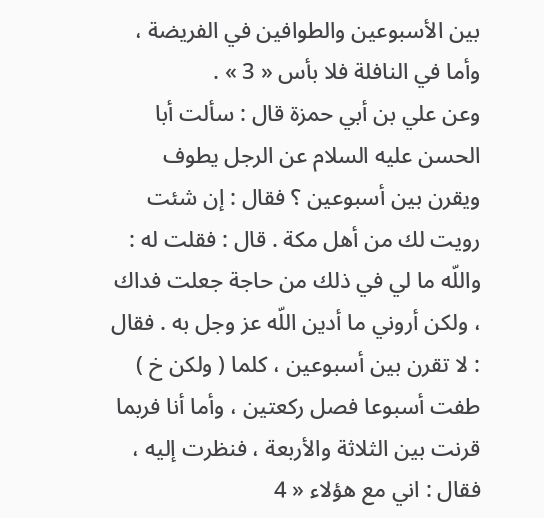بين الأسبوعين والطوافين في الفريضة ، وأما في النافلة فلا بأس « 3 » .
وعن علي بن أبي حمزة قال : سألت أبا الحسن عليه السلام عن الرجل يطوف ويقرن بين أسبوعين ؟ فقال : إن شئت رويت لك من أهل مكة . قال : فقلت له : واللّه ما لي في ذلك من حاجة جعلت فداك ، ولكن أروني ما أدين اللّه عز وجل به . فقال : لا تقرن بين أسبوعين ، كلما ( ولكن خ ) طفت أسبوعا فصل ركعتين ، وأما أنا فربما قرنت بين الثلاثة والأربعة ، فنظرت إليه ، فقال : اني مع هؤلاء « 4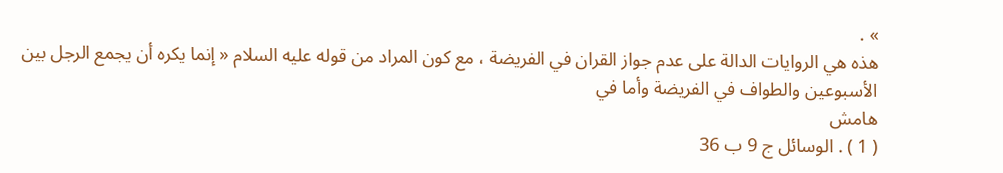» .
هذه هي الروايات الدالة على عدم جواز القران في الفريضة ، مع كون المراد من قوله عليه السلام « إنما يكره أن يجمع الرجل بين الأسبوعين والطواف في الفريضة وأما في
هامش
( 1 ) . الوسائل ج 9 ب 36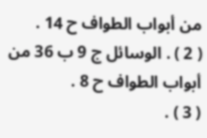من أبواب الطواف ح 14 .
( 2 ) . الوسائل ج 9 ب 36 من أبواب الطواف ح 8 .
( 3 ) .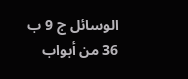الوسائل ج 9 ب 36 من أبواب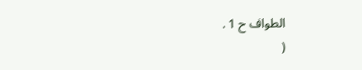الطواف ح 1 .
(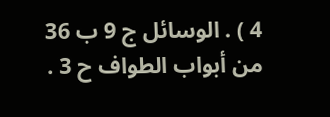4 ) . الوسائل ج 9 ب 36 من أبواب الطواف ح 3 .